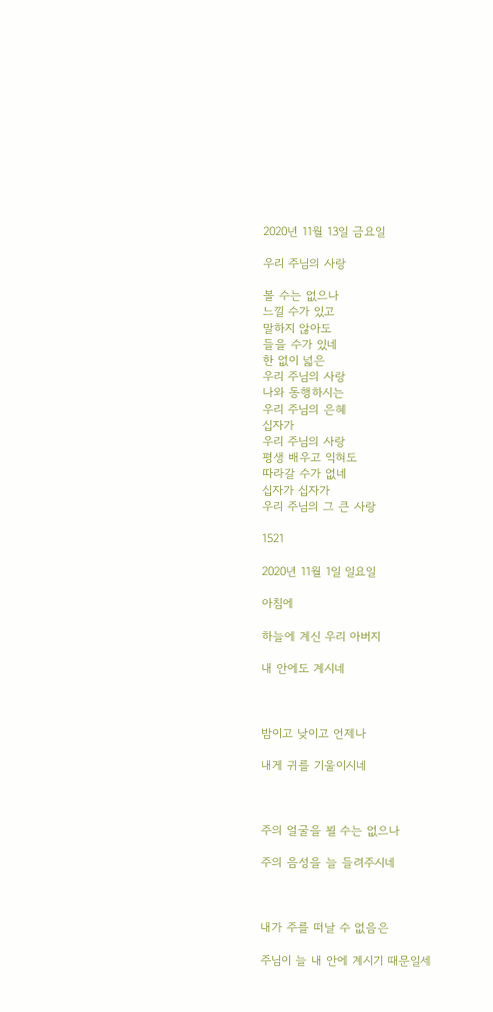2020년 11월 13일 금요일

우리 주님의 사랑

볼 수는 없으나
느낄 수가 있고
말하지 않아도
들을 수가 있네
한 없이 넓은
우리 주님의 사랑
나와 동행하시는
우리 주님의 은혜
십자가
우리 주님의 사랑
평생 배우고 익혀도
따라갈 수가 없네
십자가 십자가
우리 주님의 그 큰 사랑

1521

2020년 11월 1일 일요일

아침에

하늘에 계신 우리 아버지

내 안에도 계시네



밤이고 낮이고 언제나

내게 귀를 기울이시네



주의 얼굴을 뵐 수는 없으나

주의 음성을 늘 들려주시네



내가 주를 떠날 수 없음은

주님이 늘 내 안에 계시기 때문일세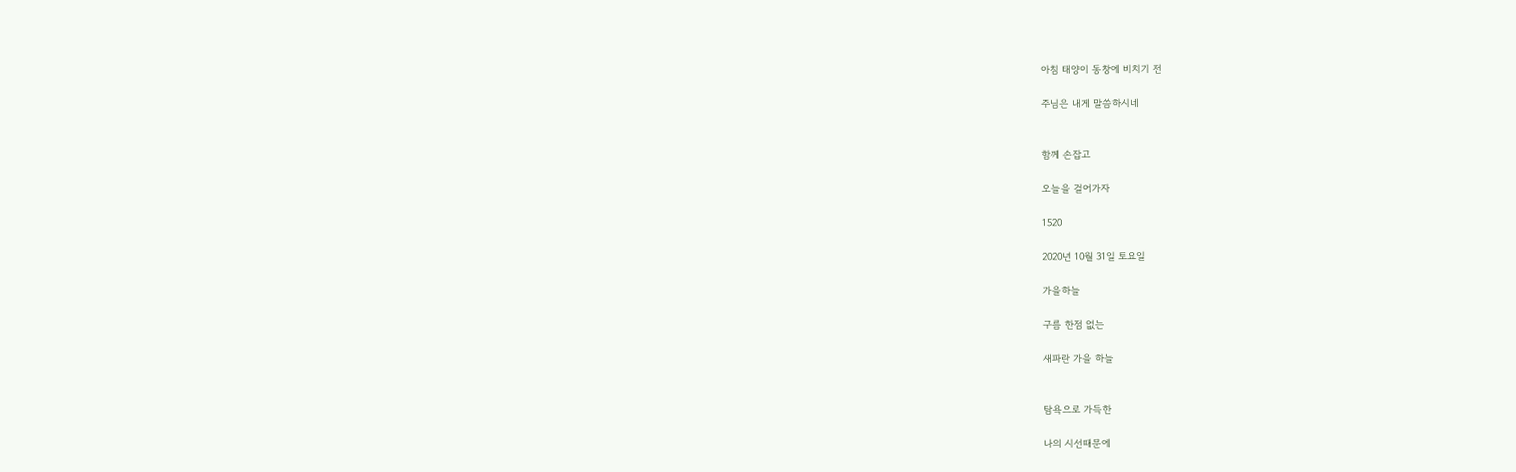아침 태양이 동창에 비치기 전

주님은 내게 말씀하시네


함께 손잡고

오늘을 걸어가자

1520

2020년 10월 31일 토요일

가을하늘

구름 한점 없는

새파란 가을 하늘


탐욕으로 가득한

나의 시선때문에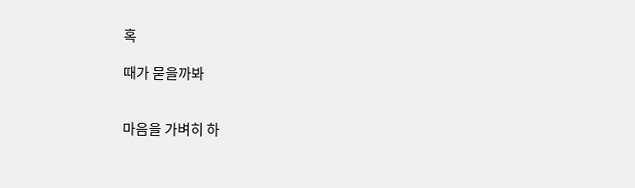혹

때가 묻을까봐


마음을 가벼히 하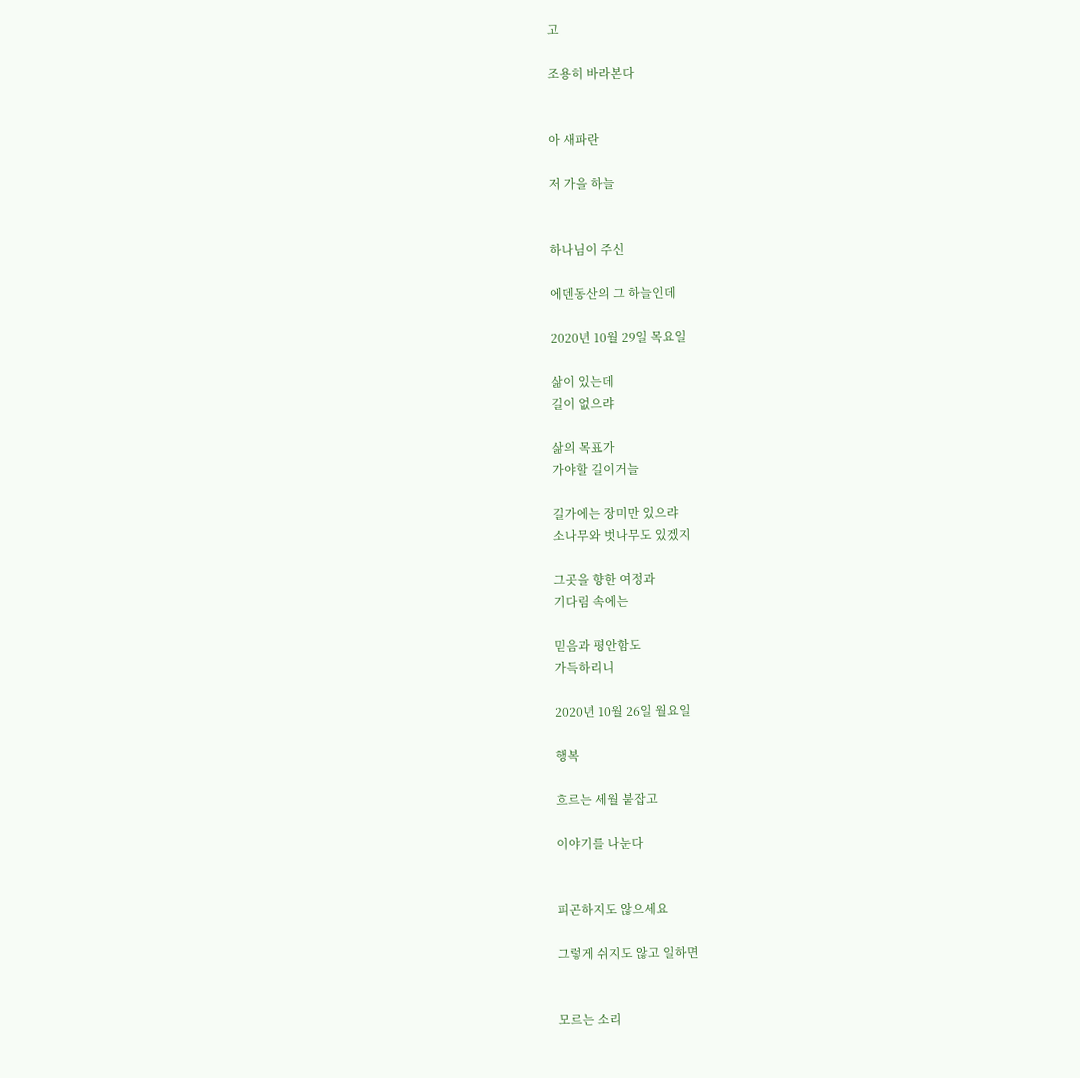고

조용히 바라본다


아 새파란

저 가을 하늘


하나님이 주신

에덴동산의 그 하늘인데

2020년 10월 29일 목요일

삶이 있는데
길이 없으랴

삶의 목표가
가야할 길이거늘

길가에는 장미만 있으랴
소나무와 벗나무도 있겠지

그곳을 향한 여정과
기다림 속에는

믿음과 평안함도
가득하리니

2020년 10월 26일 월요일

행복

흐르는 세월 붙잡고

이야기를 나눈다


피곤하지도 않으세요

그렇게 쉬지도 않고 일하면


모르는 소리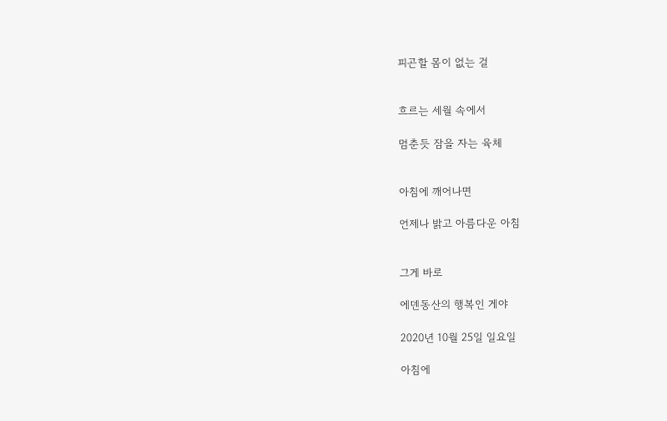피곤할 몸이 없는 걸


흐르는 세월 속에서

멈춘듯 잠을 자는 육체


아침에 깨어나면

언제나 밝고 아름다운 아침


그게 바로

에덴동산의 행복인 게야

2020년 10월 25일 일요일

아침에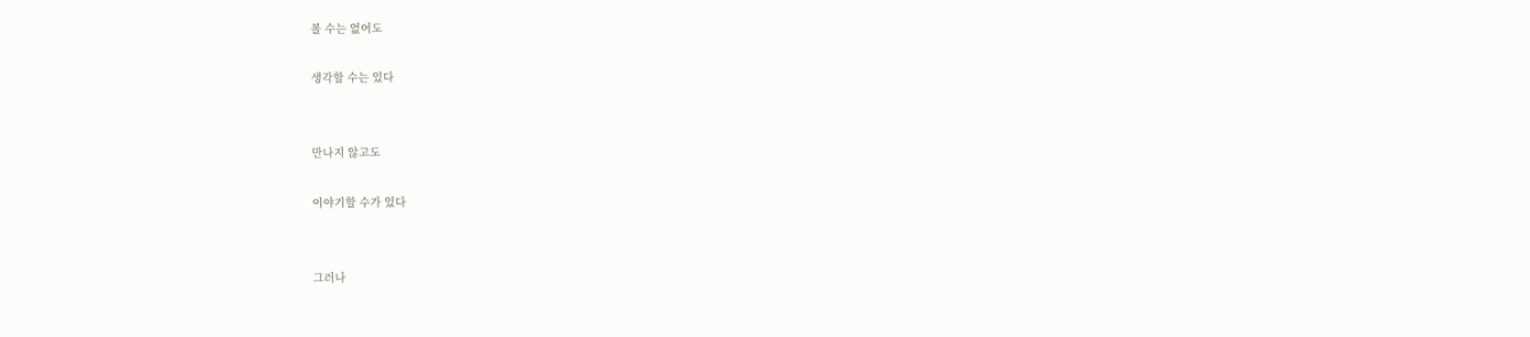볼 수는 없어도

생각할 수는 있다


만나지 않고도

이야기할 수가 있다


그러나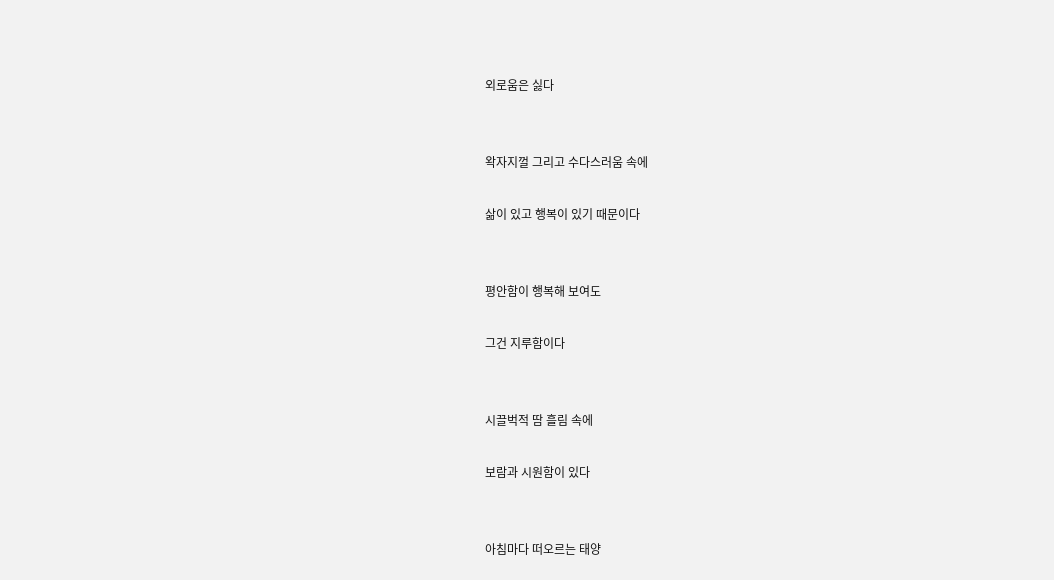외로움은 싫다


왁자지껄 그리고 수다스러움 속에

삶이 있고 행복이 있기 때문이다


평안함이 행복해 보여도

그건 지루함이다


시끌벅적 땀 흘림 속에

보람과 시원함이 있다


아침마다 떠오르는 태양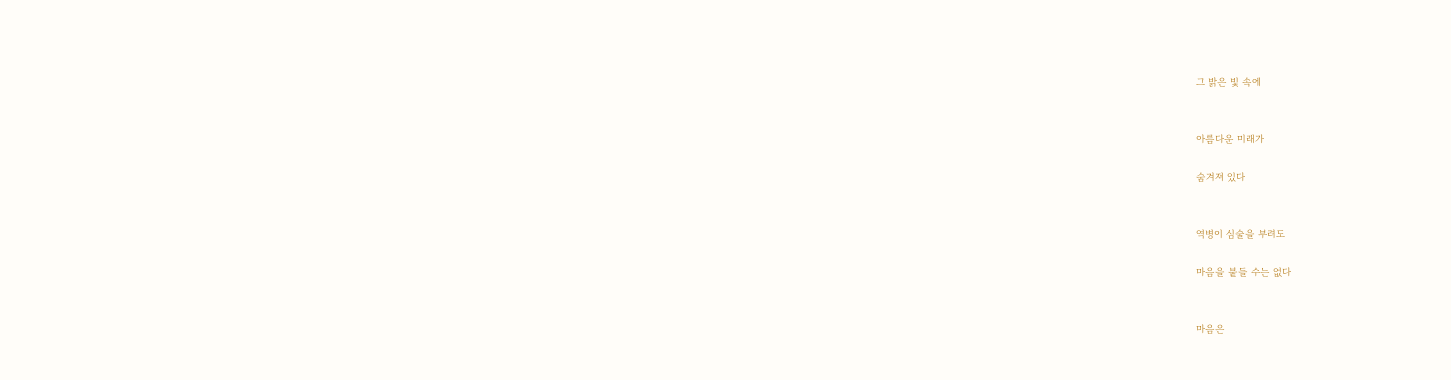그 밝은 빛 속에


아름다운 미래가

숨겨져 있다


역병이 심술을 부려도

마음을 붙들 수는 없다


마음은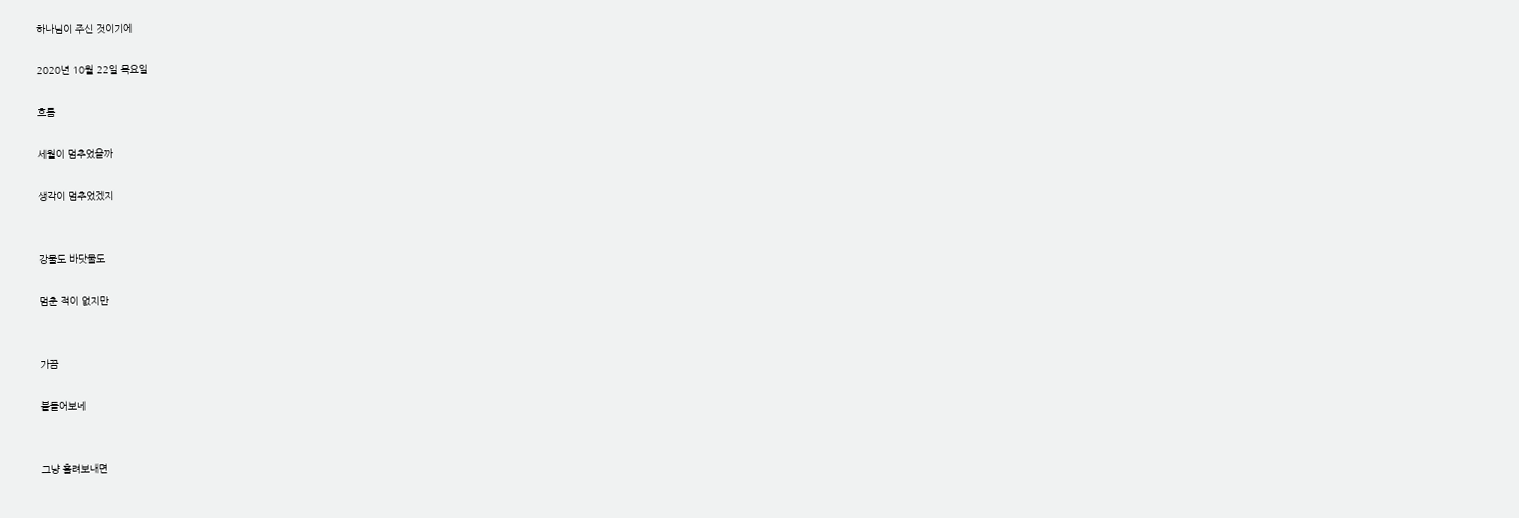하나님이 주신 것이기에

2020년 10월 22일 목요일

흐름

세월이 멈추었을까

생각이 멈추었겠지


강물도 바닷물도

멈춘 적이 없지만


가끔

붙들어보네


그냥 흘려보내면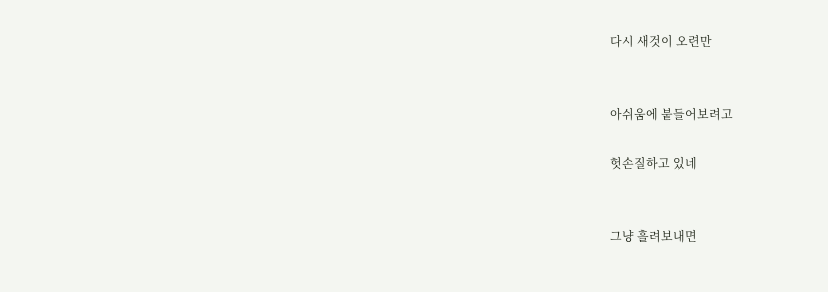다시 새것이 오련만


아쉬움에 붙들어보려고

헛손질하고 있네


그냥 흘려보내면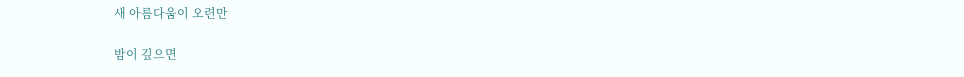새 아름다움이 오련만

밤이 깊으면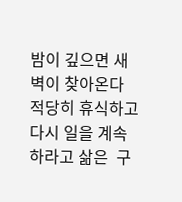밤이 깊으면 새벽이 찾아온다 적당히 휴식하고 다시 일을 계속하라고 삶은  구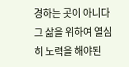경하는 곳이 아니다 그 삶을 위하여 열심히 노력을 해야된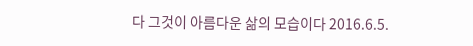다 그것이 아름다운 삶의 모습이다 2016.6.5.